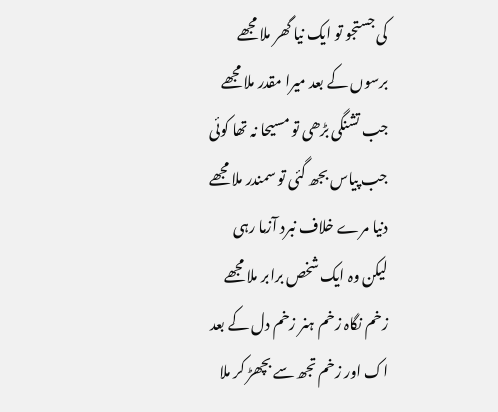کی جستجو تو ایک نیا گھر ملا مجھے
برسوں کے بعد میرا مقدر ملا مجھے
جب تشنگی بڑھی تو مسیحا نہ تھا کوئی
جب پیاس بجھ گئی تو سمندر ملا مجھے
دنیا مرے خلاف نبرد آزما رہی
لیکن وہ ایک شخص برابر ملا مجھے
زخم نگاہ زخم ہنر زخم دل کے بعد
اک اور زخم تجھ سے بچھڑ کر ملا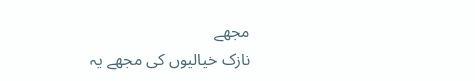مجھے
نازک خیالیوں کی مجھے یہ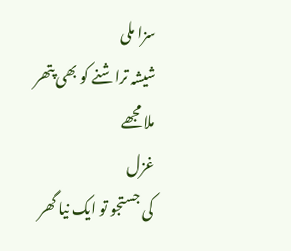سزا ملی
شیشہ تراشنے کو بھی پتھر ملا مجھے
غزل
کی جستجو تو ایک نیا گھر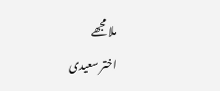ملا مجھے
اختر سعیدی